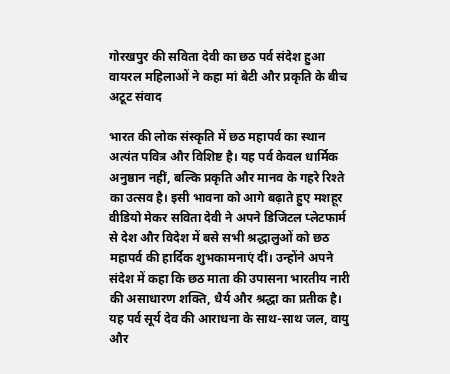गोरखपुर की सविता देवी का छठ पर्व संदेश हुआ वायरल महिलाओं ने कहा मां बेटी और प्रकृति के बीच अटूट संवाद

भारत की लोक संस्कृति में छठ महापर्व का स्थान अत्यंत पवित्र और विशिष्ट है। यह पर्व केवल धार्मिक अनुष्ठान नहीं, बल्कि प्रकृति और मानव के गहरे रिश्ते का उत्सव है। इसी भावना को आगे बढ़ाते हुए मशहूर वीडियो मेकर सविता देवी ने अपने डिजिटल प्लेटफार्म से देश और विदेश में बसे सभी श्रद्धालुओं को छठ महापर्व की हार्दिक शुभकामनाएं दीं। उन्होंने अपने संदेश में कहा कि छठ माता की उपासना भारतीय नारी की असाधारण शक्ति, धैर्य और श्रद्धा का प्रतीक है। यह पर्व सूर्य देव की आराधना के साथ-साथ जल, वायु और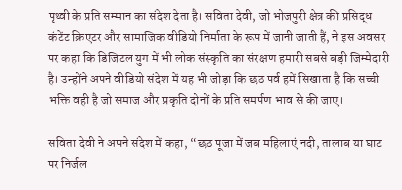पृथ्वी के प्रति सम्मान का संदेश देता है। सविता देवी, जो भोजपुरी क्षेत्र की प्रसिद्ध कंटेंट क्रिएटर और सामाजिक वीडियो निर्माता के रूप में जानी जाती हैं, ने इस अवसर पर कहा कि डिजिटल युग में भी लोक संस्कृति का संरक्षण हमारी सबसे बड़ी जिम्मेदारी है। उन्होंने अपने वीडियो संदेश में यह भी जोड़ा कि छठ पर्व हमें सिखाता है कि सच्ची भक्ति वही है जो समाज और प्रकृति दोनों के प्रति समर्पण भाव से की जाए।

सविता देवी ने अपने संदेश में कहा, “छठ पूजा में जब महिलाएं नदी, तालाब या घाट पर निर्जल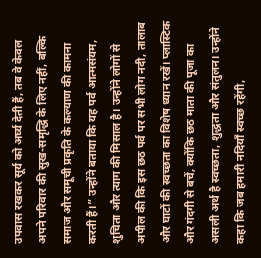उपवास रखकर सूर्य को अर्घ्य देती हैं, तब वे केवल अपने परिवार की सुख-समृद्धि के लिए नहीं, बल्कि समाज और समूची प्रकृति के कल्याण की कामना करती हैं।” उन्होंने बताया कि यह पर्व आत्मसंयम, शुचिता और त्याग की मिसाल है। उन्होंने लोगों से अपील की कि इस छठ पर्व पर सभी लोग नदी, तालाब और घाटों की स्वच्छता का विशेष ध्यान रखें। प्लास्टिक और गंदगी से बचें, क्योंकि छठ माता की पूजा का असली अर्थ है स्वच्छता, शुद्धता और संतुलन। उन्होंने कहा कि जब हमारी नदियाँ स्वच्छ रहेंगी,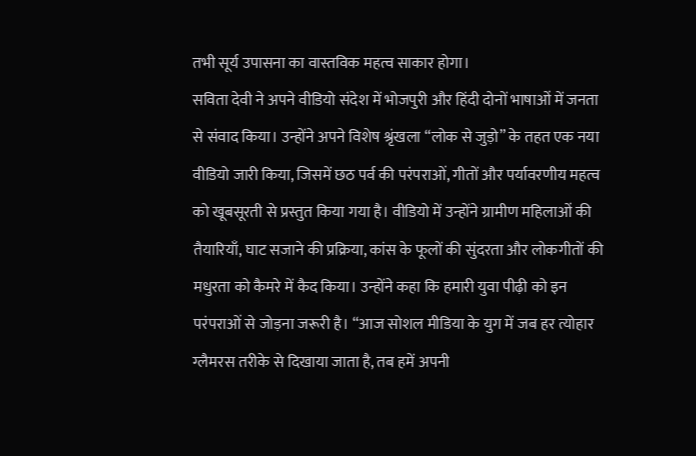तभी सूर्य उपासना का वास्तविक महत्व साकार होगा।
सविता देवी ने अपने वीडियो संदेश में भोजपुरी और हिंदी दोनों भाषाओं में जनता से संवाद किया। उन्होंने अपने विशेष श्रृंखला “लोक से जुड़ो” के तहत एक नया वीडियो जारी किया, जिसमें छठ पर्व की परंपराओं, गीतों और पर्यावरणीय महत्व को खूबसूरती से प्रस्तुत किया गया है। वीडियो में उन्होंने ग्रामीण महिलाओं की तैयारियाँ, घाट सजाने की प्रक्रिया, कांस के फूलों की सुंदरता और लोकगीतों की मधुरता को कैमरे में कैद किया। उन्होंने कहा कि हमारी युवा पीढ़ी को इन परंपराओं से जोड़ना जरूरी है। “आज सोशल मीडिया के युग में जब हर त्योहार ग्लैमरस तरीके से दिखाया जाता है, तब हमें अपनी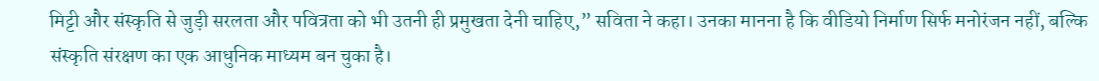मिट्टी और संस्कृति से जुड़ी सरलता और पवित्रता को भी उतनी ही प्रमुखता देनी चाहिए,” सविता ने कहा। उनका मानना है कि वीडियो निर्माण सिर्फ मनोरंजन नहीं, बल्कि संस्कृति संरक्षण का एक आधुनिक माध्यम बन चुका है।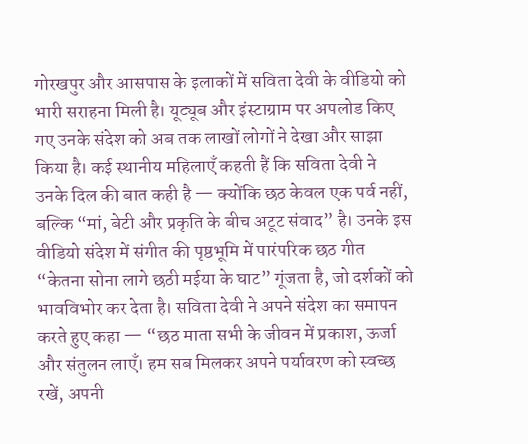गोरखपुर और आसपास के इलाकों में सविता देवी के वीडियो को भारी सराहना मिली है। यूट्यूब और इंस्टाग्राम पर अपलोड किए गए उनके संदेश को अब तक लाखों लोगों ने देखा और साझा किया है। कई स्थानीय महिलाएँ कहती हैं कि सविता देवी ने उनके दिल की बात कही है — क्योंकि छठ केवल एक पर्व नहीं, बल्कि “मां, बेटी और प्रकृति के बीच अटूट संवाद” है। उनके इस वीडियो संदेश में संगीत की पृष्ठभूमि में पारंपरिक छठ गीत “केतना सोना लागे छठी मईया के घाट” गूंजता है, जो दर्शकों को भावविभोर कर देता है। सविता देवी ने अपने संदेश का समापन करते हुए कहा — “छठ माता सभी के जीवन में प्रकाश, ऊर्जा और संतुलन लाएँ। हम सब मिलकर अपने पर्यावरण को स्वच्छ रखें, अपनी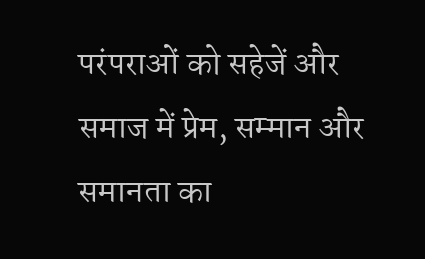परंपराओं को सहेजें और समाज में प्रेम, सम्मान और समानता का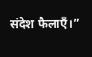संदेश फैलाएँ।”